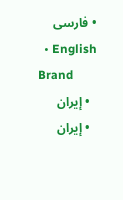• فارسی
  • English
Brand
  • إيران
  • إيران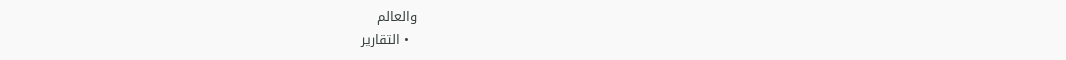والعالم
  • التقارير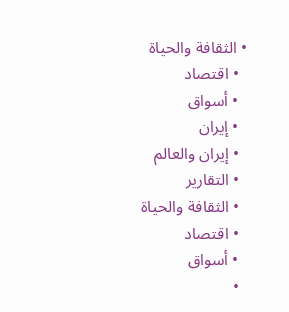• الثقافة والحياة
  • اقتصاد
  • أسواق
  • إيران
  • إيران والعالم
  • التقارير
  • الثقافة والحياة
  • اقتصاد
  • أسواق
  •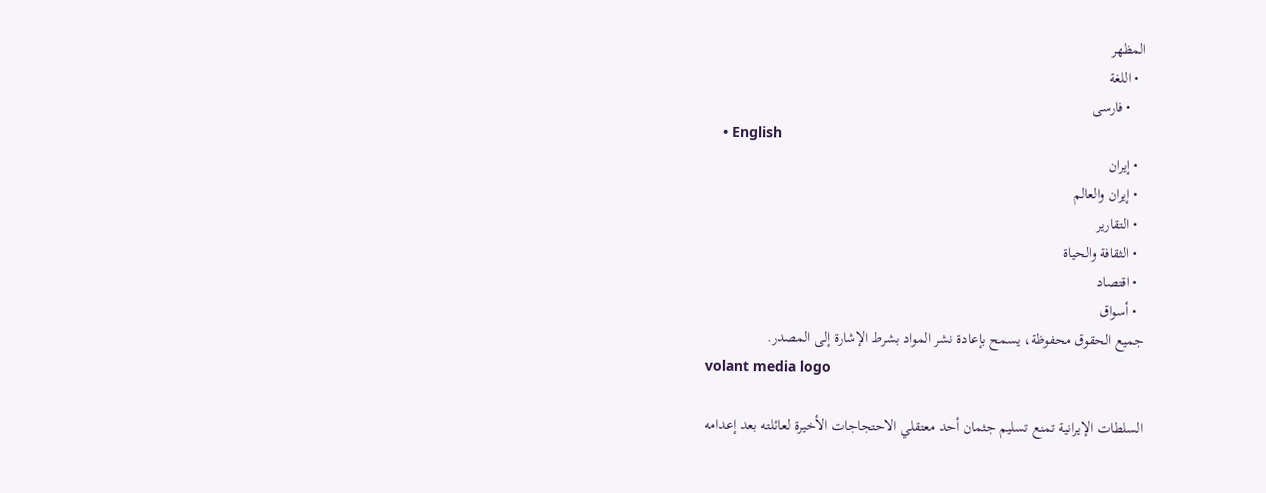المظهر
  • اللغة
    • فارسی
    • English
  • إيران
  • إيران والعالم
  • التقارير
  • الثقافة والحياة
  • اقتصاد
  • أسواق
جميع الحقوق محفوظة، يسمح بإعادة نشر المواد بشرط الإشارة إلى المصدر.
volant media logo

السلطات الإيرانية تمنع تسليم جثمان أحد معتقلي الاحتجاجات الأخيرة لعائلته بعد إعدامه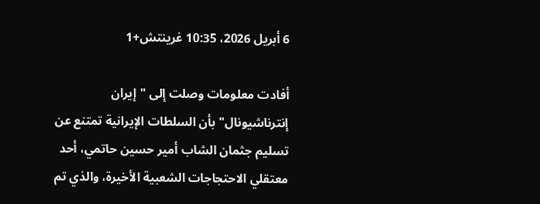6 أبريل 2026، 10:35 غرينتش+1

أفادت معلومات وصلت إلى "إيران إنترناشيونال" بأن السلطات الإيرانية تمتنع عن تسليم جثمان الشاب أمير حسين حاتمي، أحد معتقلي الاحتجاجات الشعبية الأخيرة، والذي تم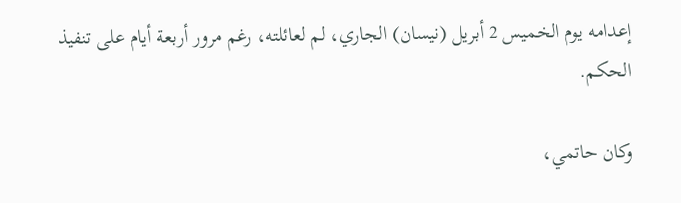إعدامه يوم الخميس 2 أبريل (نيسان) الجاري، لم لعائلته، رغم مرور أربعة أيام على تنفيذ الحكم.

وكان حاتمي،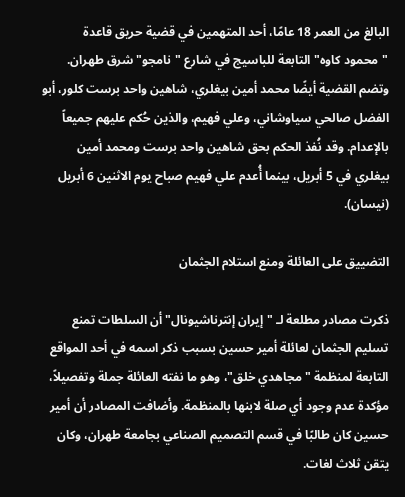البالغ من العمر 18 عامًا، أحد المتهمين في قضية حريق قاعدة "محمود كاوه" التابعة للباسيج في شارع "نامجو" شرق طهران. وتضم القضية أيضًا محمد أمين بيغلري، شاهين واحد برست كلور، أبو الفضل صالحي سياوشاني، وعلي فهيم، والذين حُكم عليهم جميعاً بالإعدام. وقد نُفذ الحكم بحق شاهين واحد برست ومحمد أمين بيغلري في 5 أبريل، بينما أُعدم علي فهيم صباح يوم الاثنين 6 أبريل (نيسان).

التضييق على العائلة ومنع استلام الجثمان

ذكرت مصادر مطلعة لـ "إيران إنترناشيونال" أن السلطات تمنع تسليم الجثمان لعائلة أمير حسين بسبب ذكر اسمه في أحد المواقع التابعة لمنظمة "مجاهدي خلق"، وهو ما نفته العائلة جملة وتفصيلاً، مؤكدة عدم وجود أي صلة لابنها بالمنظمة. وأضافت المصادر أن أمير حسين كان طالبًا في قسم التصميم الصناعي بجامعة طهران، وكان يتقن ثلاث لغات.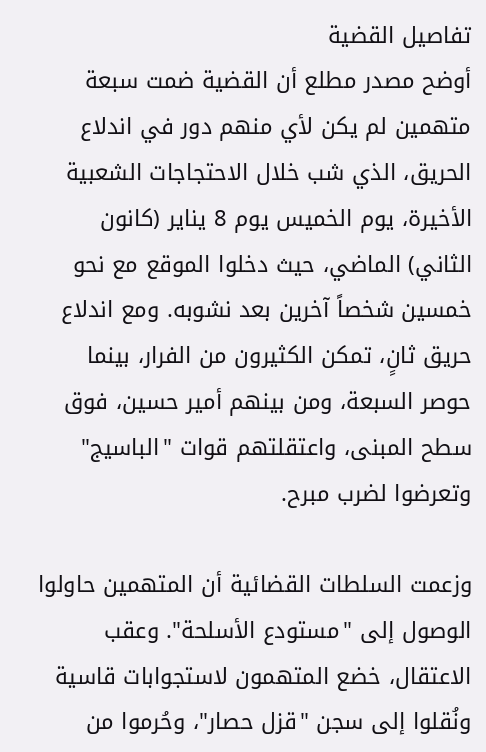تفاصيل القضية
أوضح مصدر مطلع أن القضية ضمت سبعة متهمين لم يكن لأي منهم دور في اندلاع الحريق، الذي شب خلال الاحتجاجات الشعبية الأخيرة، يوم الخميس يوم 8 يناير (كانون الثاني) الماضي، حيث دخلوا الموقع مع نحو خمسين شخصاً آخرين بعد نشوبه. ومع اندلاع حريق ثانٍ، تمكن الكثيرون من الفرار، بينما حوصر السبعة، ومن بينهم أمير حسين، فوق سطح المبنى، واعتقلتهم قوات "الباسيج" وتعرضوا لضرب مبرح.

وزعمت السلطات القضائية أن المتهمين حاولوا الوصول إلى "مستودع الأسلحة". وعقب الاعتقال، خضع المتهمون لاستجوابات قاسية ونُقلوا إلى سجن "قزل حصار"، وحُرموا من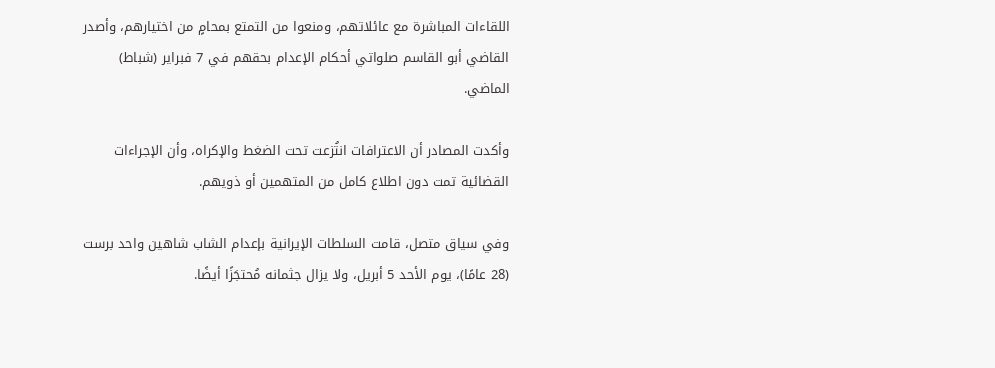اللقاءات المباشرة مع عائلاتهم، ومنعوا من التمتع بمحامٍ من اختيارهم، وأصدر القاضي أبو القاسم صلواتي أحكام الإعدام بحقهم في 7 فبراير (شباط) الماضي.

وأكدت المصادر أن الاعترافات انتُزعت تحت الضغط والإكراه، وأن الإجراءات القضائية تمت دون اطلاع كامل من المتهمين أو ذويهم.

وفي سياق متصل، قامت السلطات الإيرانية بإعدام الشاب شاهين واحد برست (28 عامًا)، يوم الأحد 5 أبريل، ولا يزال جثمانه مُحتجَزًا أيضًا.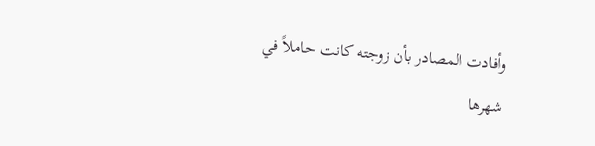وأفادت المصادر بأن زوجته كانت حاملاً في شهرها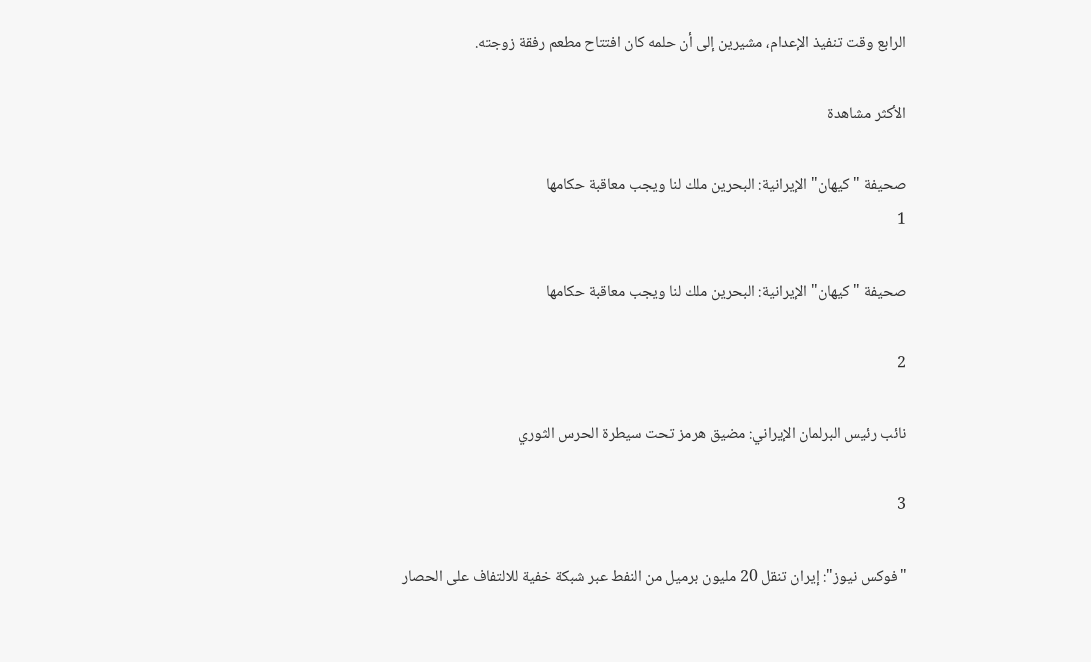الرابع وقت تنفيذ الإعدام، مشيرين إلى أن حلمه كان افتتاح مطعم رفقة زوجته.

الأكثر مشاهدة

صحيفة "كيهان" الإيرانية: البحرين ملك لنا ويجب معاقبة حكامها
1

صحيفة "كيهان" الإيرانية: البحرين ملك لنا ويجب معاقبة حكامها

2

نائب رئيس البرلمان الإيراني: مضيق هرمز تحت سيطرة الحرس الثوري

3

"فوكس نيوز": إيران تنقل 20 مليون برميل من النفط عبر شبكة خفية للالتفاف على الحصار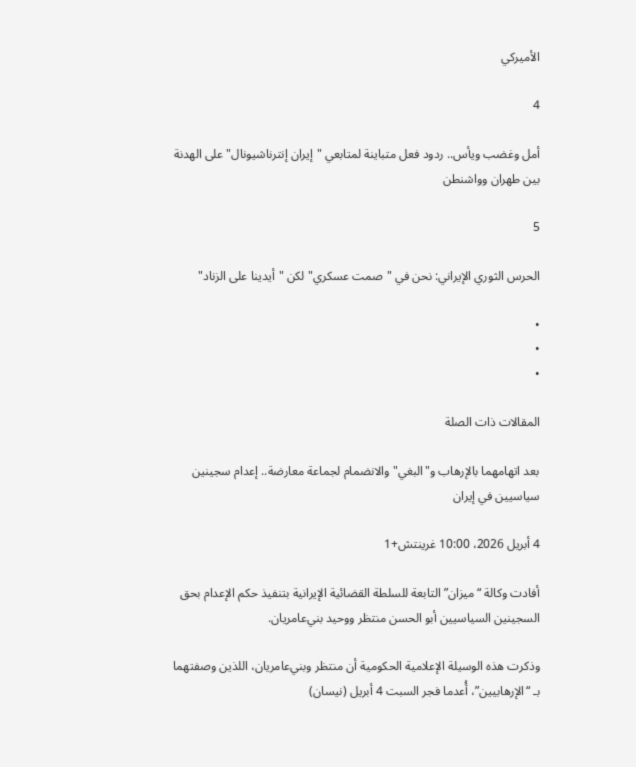الأميركي

4

أمل وغضب ويأس.. ردود فعل متباينة لمتابعي "إيران إنترناشيونال" على الهدنة بين طهران وواشنطن

5

الحرس الثوري الإيراني: نحن في "صمت عسكري" لكن "أيدينا على الزناد"

•
•
•

المقالات ذات الصلة

بعد اتهامهما بالإرهاب و"البغي" والانضمام لجماعة معارضة.. إعدام سجينين سياسيين في إيران

4 أبريل 2026، 10:00 غرينتش+1

أفادت وكالة “ميزان” التابعة للسلطة القضائية الإيرانية بتنفيذ حكم الإعدام بحق السجينين السياسيين أبو الحسن منتظر ووحيد بني‌عامريان.

وذكرت هذه الوسيلة الإعلامية الحكومية أن منتظر وبني‌عامريان، اللذين وصفتهما بـ “الإرهابيين”، أُعدما فجر السبت 4 أبريل (نيسان)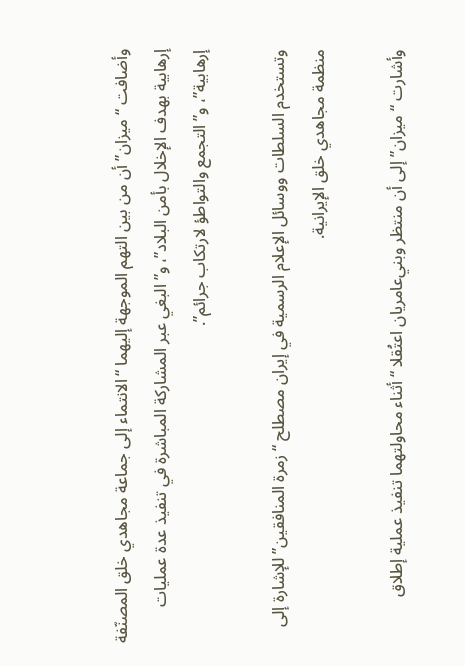وأضافت “ميزان” أن من بين التهم الموجهة إليهما “الانتماء إلى جماعة مجاهدي خلق المصنّفة إرهابية بهدف الإخلال بأمن البلاد”، و”البغي عبر المشاركة المباشرة في تنفيذ عدة عمليات إرهابية”، و”التجمع والتواطؤ لارتكاب جرائم”.

وتستخدم السلطات ووسائل الإعلام الرسمية في إيران مصطلح “زمرة المنافقين” للإشارة إلى منظمة مجاهدي خلق الإيرانية.

وأشارت “ميزان” إلى أن منتظر وبني‌عامريان اعتُقلا “أثناء محاولتهما تنفيذ عملية إطلاق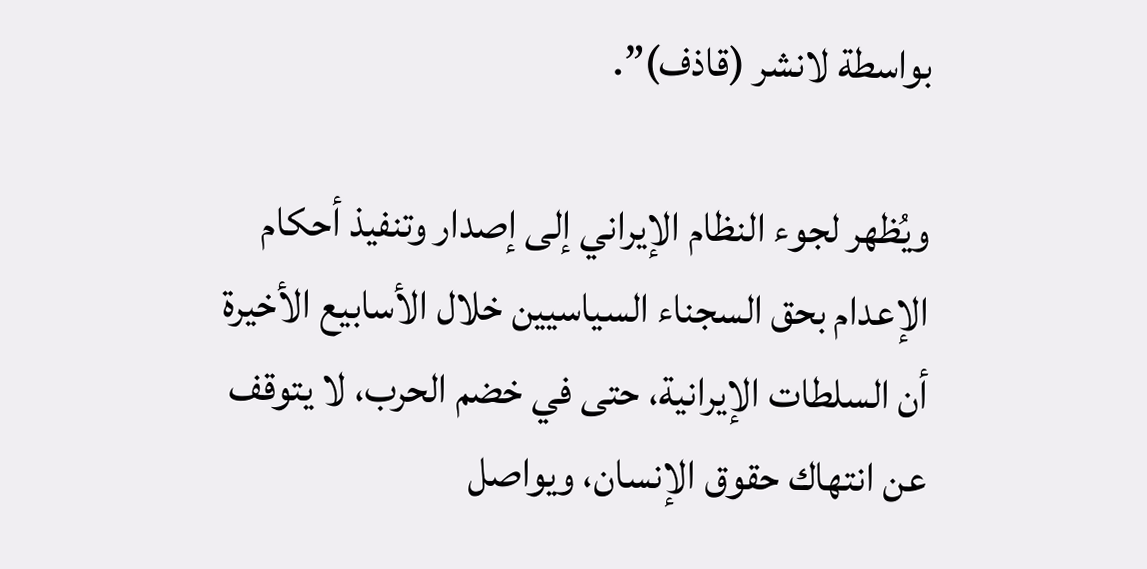بواسطة لانشر (قاذف)”.

ويُظهر لجوء النظام الإيراني إلى إصدار وتنفيذ أحكام الإعدام بحق السجناء السياسيين خلال الأسابيع الأخيرة أن السلطات الإيرانية، حتى في خضم الحرب، لا يتوقف عن انتهاك حقوق الإنسان، ويواصل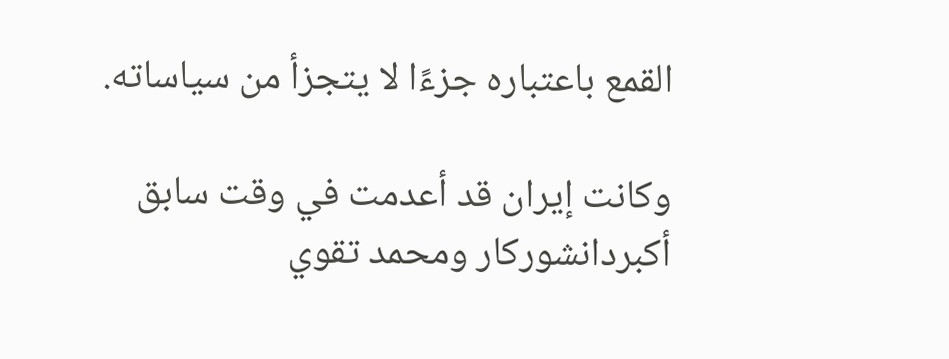القمع باعتباره جزءًا لا يتجزأ من سياساته.

وكانت إيران قد أعدمت في وقت سابق أكبردانشوركار ومحمد تقوي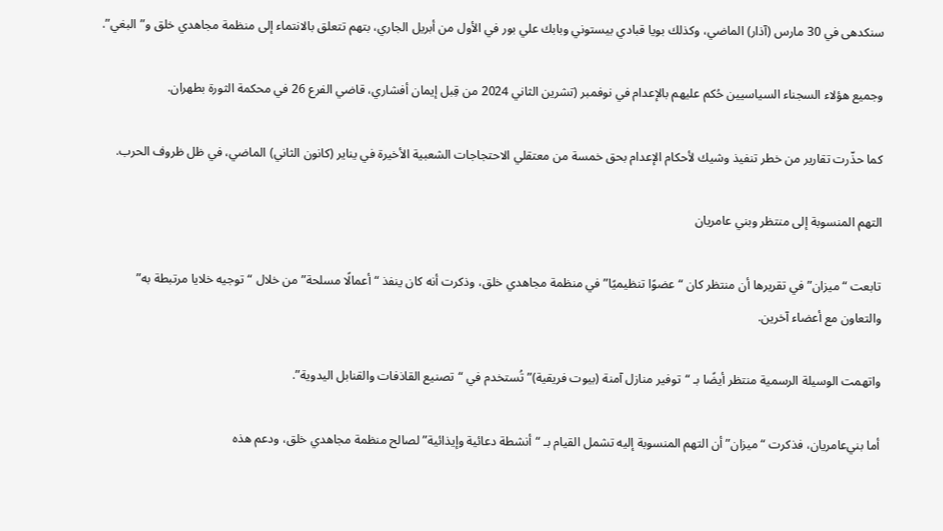سنكدهی في 30 مارس (آذار) الماضي، وكذلك بويا قبادي بيستوني وبابك علي ‌بور في الأول من أبريل الجاري، بتهم تتعلق بالانتماء إلى منظمة مجاهدي خلق و”البغي”.

وجميع هؤلاء السجناء السياسيين حُكم عليهم بالإعدام في نوفمبر (تشرين الثاني 2024 من قِبل إيمان أفشاري، قاضي الفرع 26 في محكمة الثورة بطهران.

كما حذّرت تقارير من خطر تنفيذ وشيك لأحكام الإعدام بحق خمسة من معتقلي الاحتجاجات الشعبية الأخيرة في يناير (كانون الثاني) الماضي، في ظل ظروف الحرب.

التهم المنسوبة إلى منتظر وبني‌ عامريان

تابعت “ميزان” في تقريرها أن منتظر كان “عضوًا تنظيميًا” في منظمة مجاهدي خلق، وذكرت أنه كان ينفذ “أعمالًا مسلحة” من خلال “توجيه خلايا مرتبطة به” والتعاون مع أعضاء آخرين.

واتهمت الوسيلة الرسمية منتظر أيضًا بـ “توفير منازل آمنة (بيوت فريقية)” تُستخدم في “تصنيع القاذفات والقنابل اليدوية”.

أما بني‌عامريان، فذكرت “ميزان” أن التهم المنسوبة إليه تشمل القيام بـ “أنشطة دعائية وإيذائية” لصالح منظمة مجاهدي خلق، ودعم هذه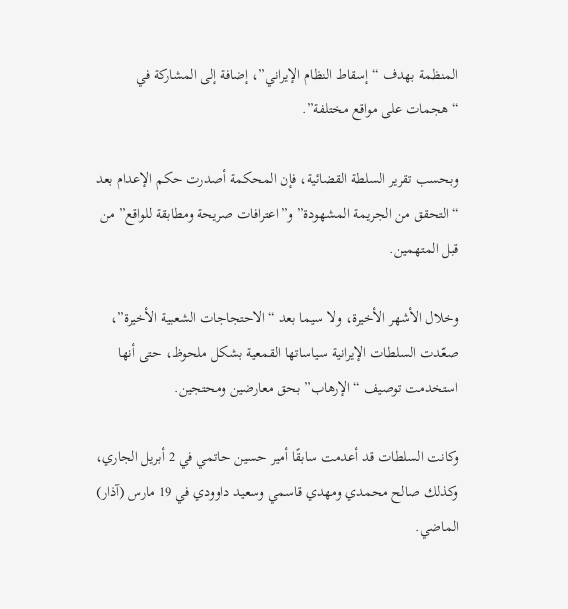المنظمة بهدف “إسقاط النظام الإيراني”، إضافة إلى المشاركة في “هجمات على مواقع مختلفة”.

وبحسب تقرير السلطة القضائية، فإن المحكمة أصدرت حكم الإعدام بعد “التحقق من الجريمة المشهودة” و”اعترافات صريحة ومطابقة للواقع” من قبل المتهمين.

وخلال الأشهر الأخيرة، ولا سيما بعد “الاحتجاجات الشعبية الأخيرة”، صعّدت السلطات الإيرانية سياساتها القمعية بشكل ملحوظ، حتى أنها استخدمت توصيف “الإرهاب” بحق معارضين ومحتجين.

وكانت السلطات قد أعدمت سابقًا أمير حسين حاتمي في 2 أبريل الجاري، وكذلك صالح محمدي ومهدي قاسمي وسعيد داوودي في 19 مارس (آذار) الماضي.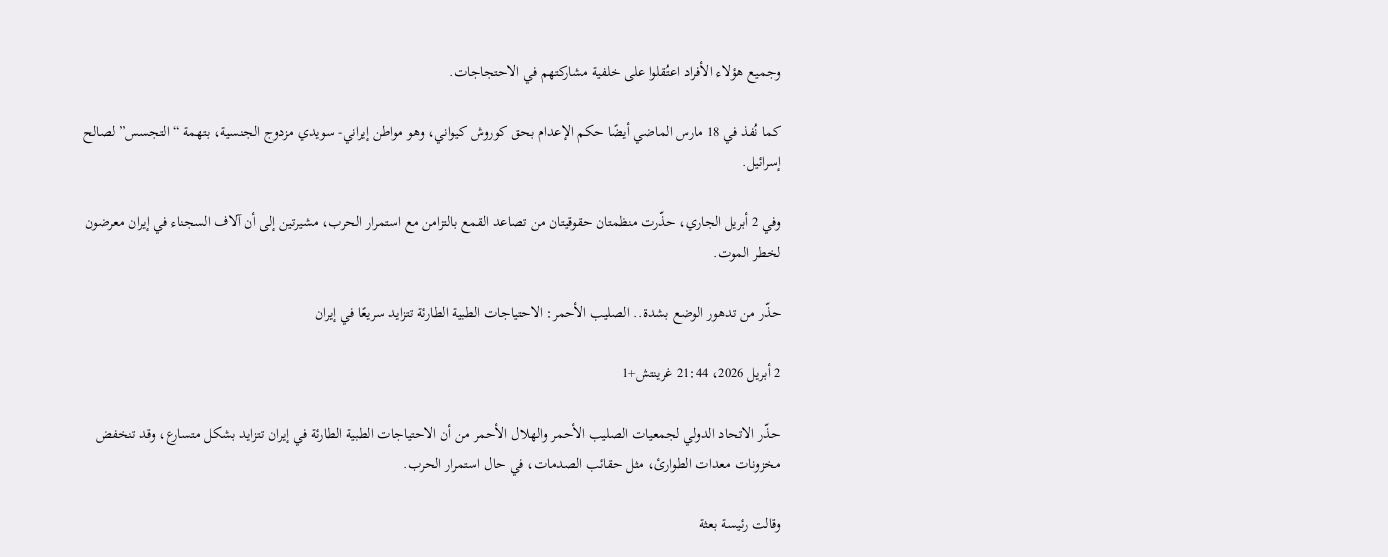وجميع هؤلاء الأفراد اعتُقلوا على خلفية مشاركتهم في الاحتجاجات.

كما نُفذ في 18 مارس الماضي أيضًا حكم الإعدام بحق كوروش كيواني، وهو مواطن إيراني- سويدي مزدوج الجنسية، بتهمة “التجسس” لصالح إسرائيل.

وفي 2 أبريل الجاري، حذّرت منظمتان حقوقيتان من تصاعد القمع بالتزامن مع استمرار الحرب، مشيرتين إلى أن آلاف السجناء في إيران معرضون لخطر الموت.

حذّر من تدهور الوضع بشدة.. الصليب الأحمر: الاحتياجات الطبية الطارئة تتزايد سريعًا في إيران

2 أبريل 2026، 21:44 غرينتش+1

حذّر الاتحاد الدولي لجمعيات الصليب الأحمر والهلال الأحمر من أن الاحتياجات الطبية الطارئة في إيران تتزايد بشكل متسارع، وقد تنخفض مخزونات معدات الطوارئ، مثل حقائب الصدمات، في حال استمرار الحرب.

وقالت رئيسة بعثة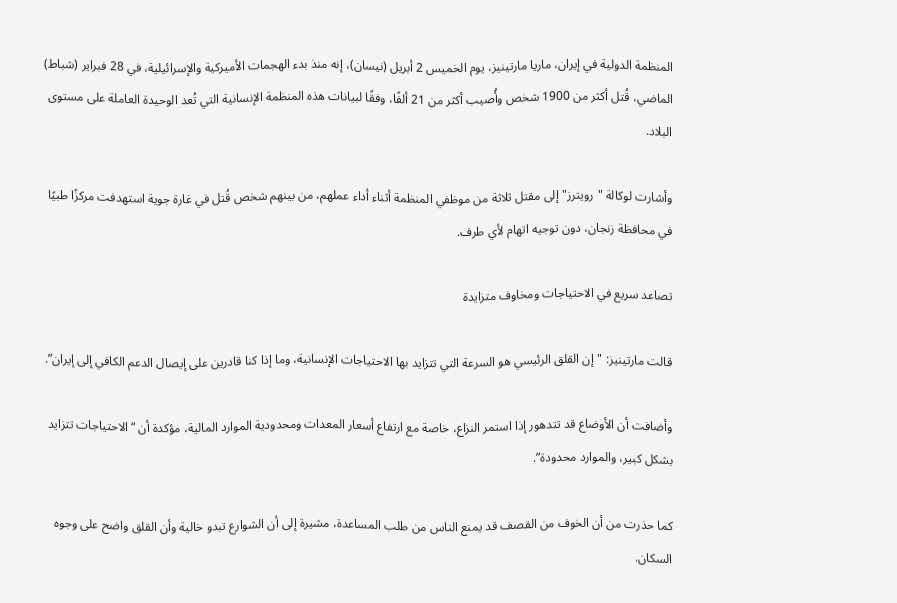المنظمة الدولية في إيران، ماريا مارتينيز، يوم الخميس 2 أبريل (نيسان)، إنه منذ بدء الهجمات الأميركية والإسرائيلية، في 28 فبراير (شباط) الماضي، قُتل أكثر من 1900 شخص وأُصيب أكثر من 21 ألفًا، وفقًا لبيانات هذه المنظمة الإنسانية التي تُعد الوحيدة العاملة على مستوى البلاد.

وأشارت لوكالة "رويترز" إلى مقتل ثلاثة من موظفي المنظمة أثناء أداء عملهم، من بينهم شخص قُتل في غارة جوية استهدفت مركزًا طبيًا في محافظة زنجان، دون توجيه اتهام لأي طرف.

تصاعد سريع في الاحتياجات ومخاوف متزايدة

قالت مارتينيز: "إن القلق الرئيسي هو السرعة التي تتزايد بها الاحتياجات الإنسانية، وما إذا كنا قادرين على إيصال الدعم الكافي إلى إيران”.

وأضافت أن الأوضاع قد تتدهور إذا استمر النزاع، خاصة مع ارتفاع أسعار المعدات ومحدودية الموارد المالية، مؤكدة أن “الاحتياجات تتزايد بشكل كبير، والموارد محدودة”.

كما حذرت من أن الخوف من القصف قد يمنع الناس من طلب المساعدة، مشيرة إلى أن الشوارع تبدو خالية وأن القلق واضح على وجوه السكان.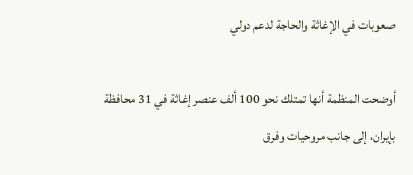صعوبات في الإغاثة والحاجة لدعم دولي

أوضحت المنظمة أنها تمتلك نحو 100 ألف عنصر إغاثة في 31 محافظة بإيران، إلى جانب مروحيات وفرق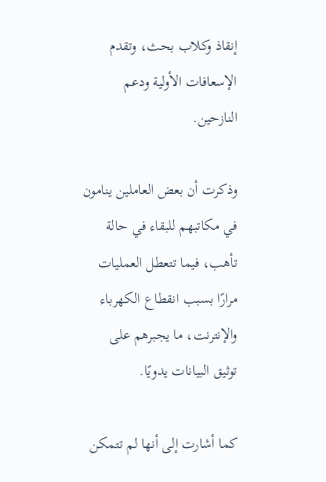إنقاذ وكلاب بحث، وتقدم الإسعافات الأولية ودعم النازحين.

وذكرت أن بعض العاملين ينامون في مكاتبهم للبقاء في حالة تأهب، فيما تتعطل العمليات مرارًا بسبب انقطاع الكهرباء والإنترنت، ما يجبرهم على توثيق البيانات يدويًا.

كما أشارت إلى أنها لم تتمكن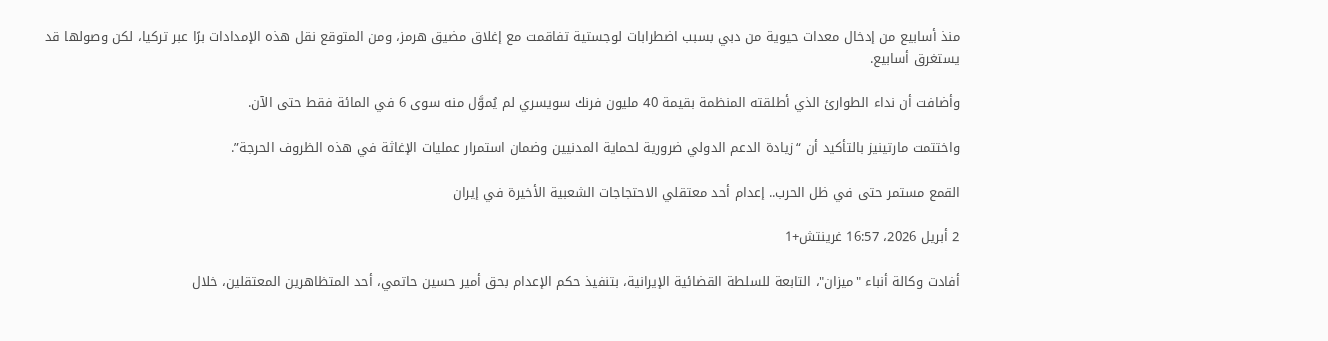منذ أسابيع من إدخال معدات حيوية من دبي بسبب اضطرابات لوجستية تفاقمت مع إغلاق مضيق هرمز، ومن المتوقع نقل هذه الإمدادات برًا عبر تركيا، لكن وصولها قد يستغرق أسابيع.

وأضافت أن نداء الطوارئ الذي أطلقته المنظمة بقيمة 40 مليون فرنك سويسري لم يُموَّل منه سوى 6 في المائة فقط حتى الآن.

واختتمت مارتينيز بالتأكيد أن “زيادة الدعم الدولي ضرورية لحماية المدنيين وضمان استمرار عمليات الإغاثة في هذه الظروف الحرجة”.

القمع مستمر حتى في ظل الحرب.. إعدام أحد معتقلي الاحتجاجات الشعبية الأخيرة في إيران

2 أبريل 2026، 16:57 غرينتش+1

أفادت وكالة أنباء "ميزان"، التابعة للسلطة القضائية الإيرانية، بتنفيذ حكم الإعدام بحق أمير حسين حاتمي، أحد المتظاهرين المعتقلين، خلال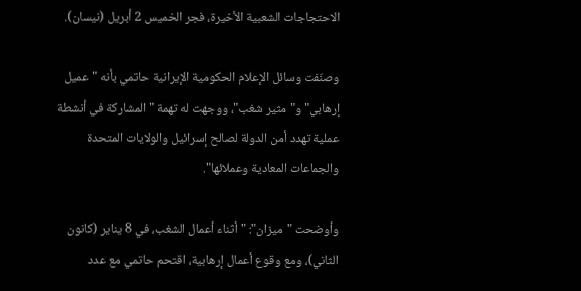الاحتجاجات الشعبية الأخيرة، فجر الخميس 2 أبريل (نيسان).

وصنّفت وسائل الإعلام الحكومية الإيرانية حاتمي بأنه "عميل إرهابي" و"مثير شغب"، ووجهت له تهمة "المشاركة في أنشطة عملية تهدد أمن الدولة لصالح إسرائيل والولايات المتحدة والجماعات المعادية وعملائها".

وأوضحت "ميزان": "أثناء أعمال الشغب، في 8 يناير (كانون الثاني)، ومع وقوع أعمال إرهابية، اقتحم حاتمي مع عدد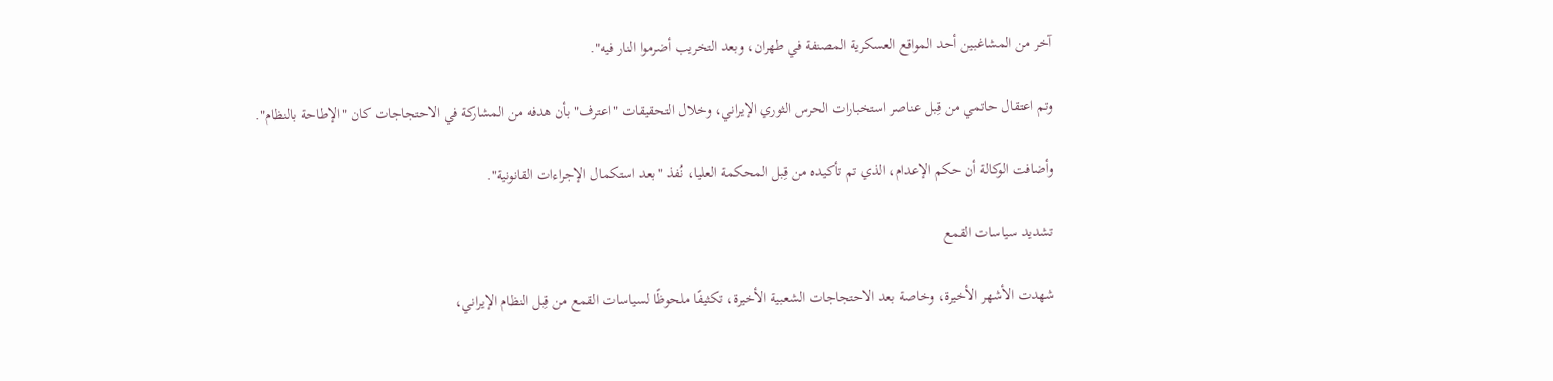آخر من المشاغبين أحد المواقع العسكرية المصنفة في طهران، وبعد التخريب أضرموا النار فيه".

وتم اعتقال حاتمي من قِبل عناصر استخبارات الحرس الثوري الإيراني، وخلال التحقيقات "اعترف" بأن هدفه من المشاركة في الاحتجاجات كان "الإطاحة بالنظام".

وأضافت الوكالة أن حكم الإعدام، الذي تم تأكيده من قِبل المحكمة العليا، نُفذ "بعد استكمال الإجراءات القانونية".

تشديد سياسات القمع

شهدت الأشهر الأخيرة، وخاصة بعد الاحتجاجات الشعبية الأخيرة، تكثيفًا ملحوظًا لسياسات القمع من قِبل النظام الإيراني،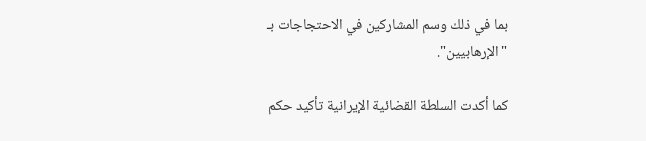بما في ذلك وسم المشاركين في الاحتجاجات بـ "الإرهابيين".

كما أكدت السلطة القضائية الإيرانية تأكيد حكم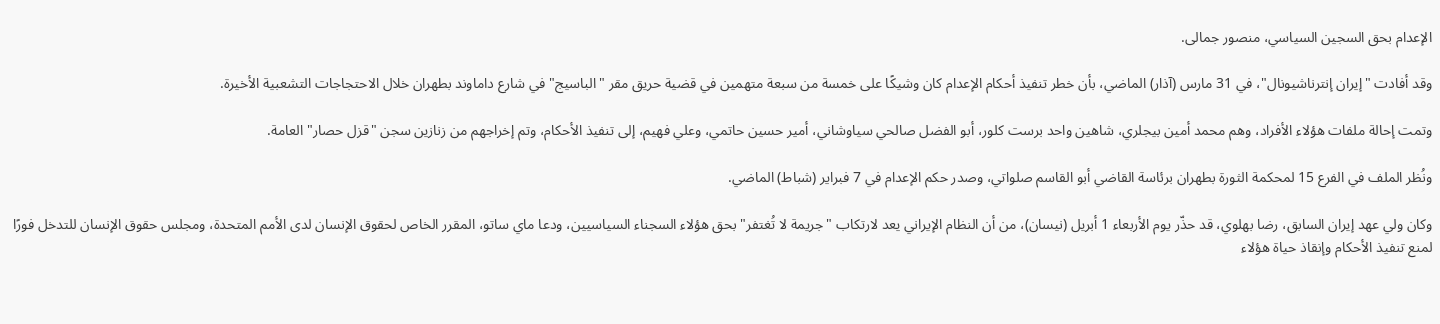الإعدام بحق السجين السياسي، منصور جمالی.

وقد أفادت "إيران إنترناشيونال"، في 31 مارس (آذار) الماضي، بأن خطر تنفيذ أحكام الإعدام كان وشيكًا على خمسة من سبعة متهمين في قضية حريق مقر "الباسيج" في شارع داماوند بطهران خلال الاحتجاجات التشعبية الأخيرة.

وتمت إحالة ملفات هؤلاء الأفراد، وهم محمد أمين بيجلري، شاهين واحد برست كلور، أبو الفضل صالحي سياوشاني، أمير حسين حاتمي، وعلي فهيم، إلى تنفيذ الأحكام، وتم إخراجهم من زنازين سجن "قزل حصار" العامة.

ونُظر الملف في الفرع 15 لمحكمة الثورة بطهران برئاسة القاضي أبو القاسم صلواتي، وصدر حكم الإعدام في 7 فبراير (شباط) الماضي.

وكان ولي عهد إيران السابق، رضا بهلوي، قد حذّر يوم الأربعاء 1 أبريل (نيسان)، من أن النظام الإيراني يعد لارتكاب "جريمة لا تُغتفر" بحق هؤلاء السجناء السياسيين، ودعا ماي ساتو، المقرر الخاص لحقوق الإنسان لدى الأمم المتحدة، ومجلس حقوق الإنسان للتدخل فورًا لمنع تنفيذ الأحكام وإنقاذ حياة هؤلاء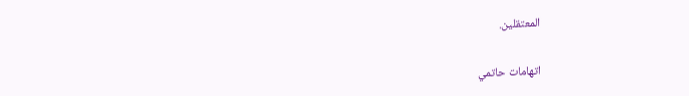المعتقلين.

اتهامات حاتمي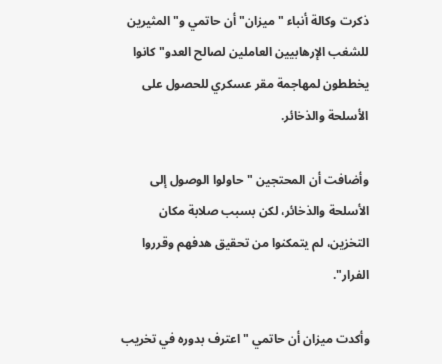ذكرت وكالة أنباء "ميزان" أن حاتمي و"المثيرين للشغب الإرهابيين العاملين لصالح العدو" كانوا يخططون لمهاجمة مقر عسكري للحصول على الأسلحة والذخائر.

وأضافت أن المحتجين "حاولوا الوصول إلى الأسلحة والذخائر، لكن بسبب صلابة مكان التخزين، لم يتمكنوا من تحقيق هدفهم وقرروا الفرار".

وأكدت ميزان أن حاتمي "اعترف بدوره في تخريب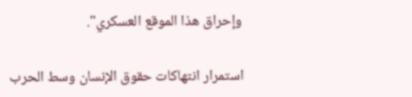وإحراق هذا الموقع العسكري".

استمرار انتهاكات حقوق الإنسان وسط الحرب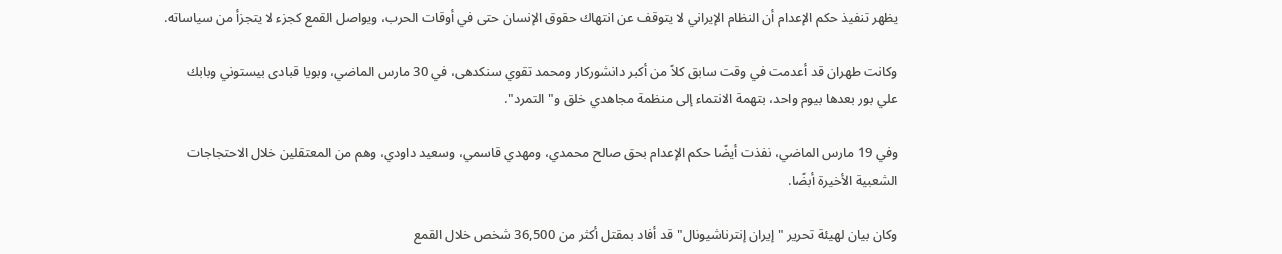يظهر تنفيذ حكم الإعدام أن النظام الإيراني لا يتوقف عن انتهاك حقوق الإنسان حتى في أوقات الحرب، ويواصل القمع كجزء لا يتجزأ من سياساته.

وكانت طهران قد أعدمت في وقت سابق كلاً من أكبر دانشوركار ومحمد تقوي سنكدهی، في 30 مارس الماضي، وبويا قبادی بيستوني وبابك علي ‌بور بعدها بيوم واحد، بتهمة الانتماء إلى منظمة مجاهدي خلق و"التمرد".

وفي 19 مارس الماضي، نفذت أيضًا حكم الإعدام بحق صالح محمدي، ومهدي قاسمي، وسعيد داودي، وهم من المعتقلين خلال الاحتجاجات الشعبية الأخيرة أبضًا.

وكان بيان لهيئة تحرير "إيران إنترناشيونال" قد أفاد بمقتل أكثر من 36,500 شخص خلال القمع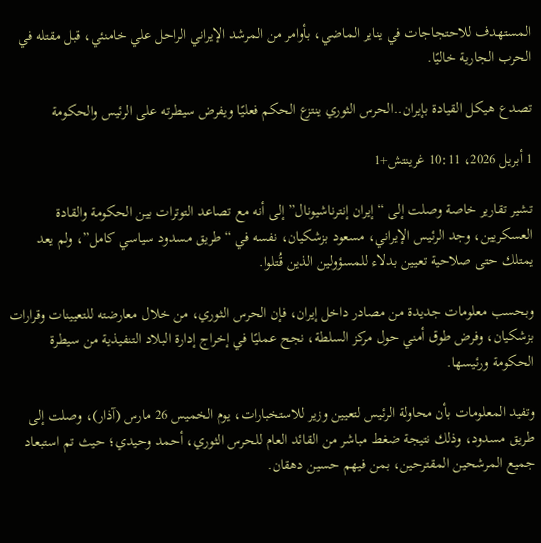المستهدف للاحتجاجات في يناير الماضي، بأوامر من المرشد الإيراني الراحل علي خامنئي، قبل مقتله في الحرب الجارية خاليًا.

تصدع هيكل القيادة بإيران..الحرس الثوري ينتزع الحكم فعليًا ويفرض سيطرته على الرئيس والحكومة

1 أبريل 2026، 10:11 غرينتش+1

تشير تقارير خاصة وصلت إلى “إيران إنترناشيونال” إلى أنه مع تصاعد التوترات بين الحكومة والقادة العسكريين، وجد الرئيس الإيراني، مسعود بزشكيان، نفسه في “طريق مسدود سياسي كامل”، ولم يعد يمتلك حتى صلاحية تعيين بدلاء للمسؤولين الذين قُتلوا.

وبحسب معلومات جديدة من مصادر داخل إيران، فإن الحرس الثوري، من خلال معارضته للتعيينات وقرارات بزشكيان، وفرض طوق أمني حول مركز السلطة، نجح عمليًا في إخراج إدارة البلاد التنفيذية من سيطرة الحكومة ورئيسها.

وتفيد المعلومات بأن محاولة الرئيس لتعيين وزير للاستخبارات، يوم الخميس 26 مارس (آذار)، وصلت إلى طريق مسدود، وذلك نتيجة ضغط مباشر من القائد العام للحرس الثوري، أحمد وحيدي؛ حيث تم استبعاد جميع المرشحين المقترحين، بمن فيهم حسين دهقان.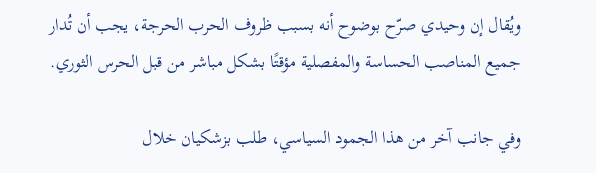ويُقال إن وحيدي صرّح بوضوح أنه بسبب ظروف الحرب الحرجة، يجب أن تُدار جميع المناصب الحساسة والمفصلية مؤقتًا بشكل مباشر من قبل الحرس الثوري.

وفي جانب آخر من هذا الجمود السياسي، طلب بزشكيان خلال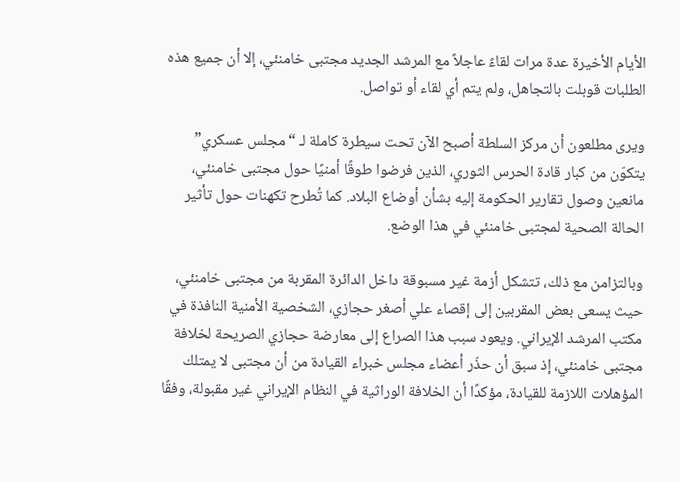الأيام الأخيرة عدة مرات لقاءً عاجلاً مع المرشد الجديد مجتبى خامنئي، إلا أن جميع هذه الطلبات قوبلت بالتجاهل، ولم يتم أي لقاء أو تواصل.

ويرى مطلعون أن مركز السلطة أصبح الآن تحت سيطرة كاملة لـ “مجلس عسكري” يتكوّن من كبار قادة الحرس الثوري، الذين فرضوا طوقًا أمنيًا حول مجتبى خامنئي، مانعين وصول تقارير الحكومة إليه بشأن أوضاع البلاد. كما تُطرح تكهنات حول تأثير الحالة الصحية لمجتبى خامنئي في هذا الوضع.

وبالتزامن مع ذلك، تتشكل أزمة غير مسبوقة داخل الدائرة المقربة من مجتبى خامنئي، حيث يسعى بعض المقربين إلى إقصاء علي أصغر حجازي، الشخصية الأمنية النافذة في مكتب المرشد الإيراني. ويعود سبب هذا الصراع إلى معارضة حجازي الصريحة لخلافة مجتبى خامنئي، إذ سبق أن حذّر أعضاء مجلس خبراء القيادة من أن مجتبى لا يمتلك المؤهلات اللازمة للقيادة، مؤكدًا أن الخلافة الوراثية في النظام الإيراني غير مقبولة، وفقًا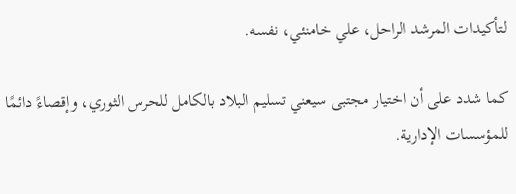لتأكيدات المرشد الراحل، علي خامنئي، نفسه.

كما شدد على أن اختيار مجتبى سيعني تسليم البلاد بالكامل للحرس الثوري، وإقصاءً دائمًا للمؤسسات الإدارية.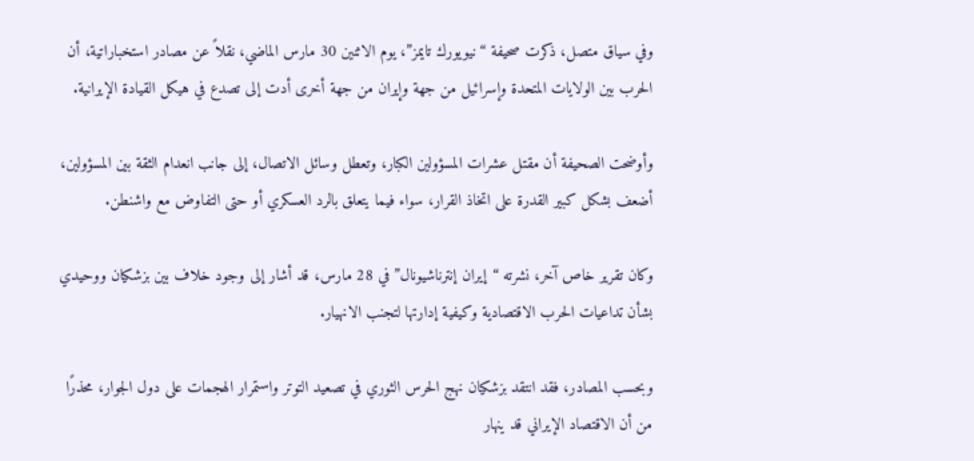وفي سياق متصل، ذكرت صحيفة “نيويورك تايمز”، يوم الاثنين 30 مارس الماضي، نقلاً عن مصادر استخباراتية، أن الحرب بين الولايات المتحدة وإسرائيل من جهة وإيران من جهة أخرى أدت إلى تصدع في هيكل القيادة الإيرانية.

وأوضحت الصحيفة أن مقتل عشرات المسؤولين الكبار، وتعطل وسائل الاتصال، إلى جانب انعدام الثقة بين المسؤولين، أضعف بشكل كبير القدرة على اتخاذ القرار، سواء فيما يتعلق بالرد العسكري أو حتى التفاوض مع واشنطن.

وكان تقرير خاص آخر، نشرته “إيران إنترناشيونال” في 28 مارس، قد أشار إلى وجود خلاف بين بزشكيان ووحيدي بشأن تداعيات الحرب الاقتصادية وكيفية إدارتها لتجنب الانهيار.

وبحسب المصادر، فقد انتقد بزشكيان نهج الحرس الثوري في تصعيد التوتر واستمرار الهجمات على دول الجوار، محذرًا من أن الاقتصاد الإيراني قد ينهار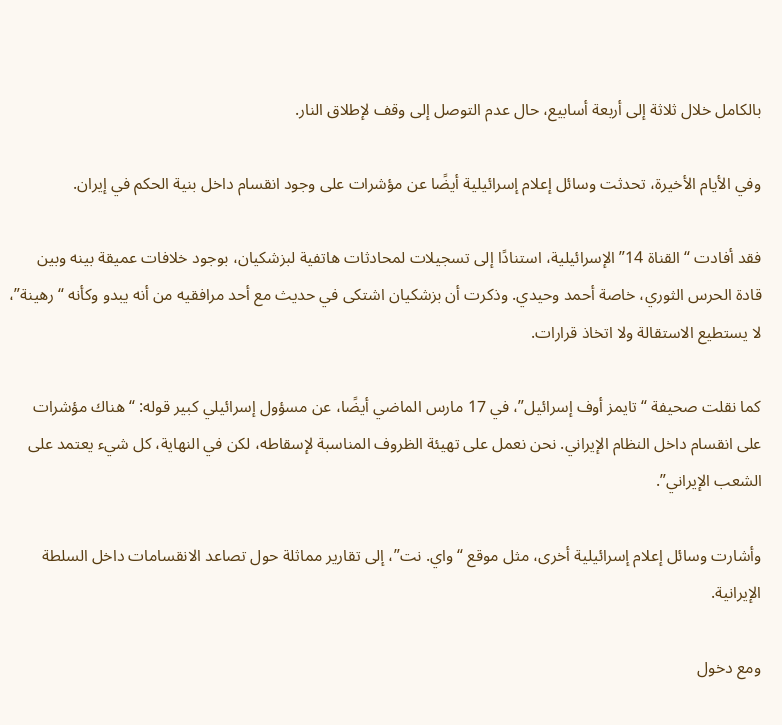بالكامل خلال ثلاثة إلى أربعة أسابيع، حال عدم التوصل إلى وقف لإطلاق النار.

وفي الأيام الأخيرة، تحدثت وسائل إعلام إسرائيلية أيضًا عن مؤشرات على وجود انقسام داخل بنية الحكم في إيران.

فقد أفادت “القناة 14” الإسرائيلية، استنادًا إلى تسجيلات لمحادثات هاتفية لبزشكيان، بوجود خلافات عميقة بينه وبين قادة الحرس الثوري، خاصة أحمد وحيدي. وذكرت أن بزشكيان اشتكى في حديث مع أحد مرافقيه من أنه يبدو وكأنه “رهينة”، لا يستطيع الاستقالة ولا اتخاذ قرارات.

كما نقلت صحيفة “تايمز أوف إسرائيل”، في 17 مارس الماضي أيضًا، عن مسؤول إسرائيلي كبير قوله: “هناك مؤشرات على انقسام داخل النظام الإيراني. نحن نعمل على تهيئة الظروف المناسبة لإسقاطه، لكن في النهاية، كل شيء يعتمد على الشعب الإيراني”.

وأشارت وسائل إعلام إسرائيلية أخرى، مثل موقع “واي. نت”، إلى تقارير مماثلة حول تصاعد الانقسامات داخل السلطة الإيرانية.

ومع دخول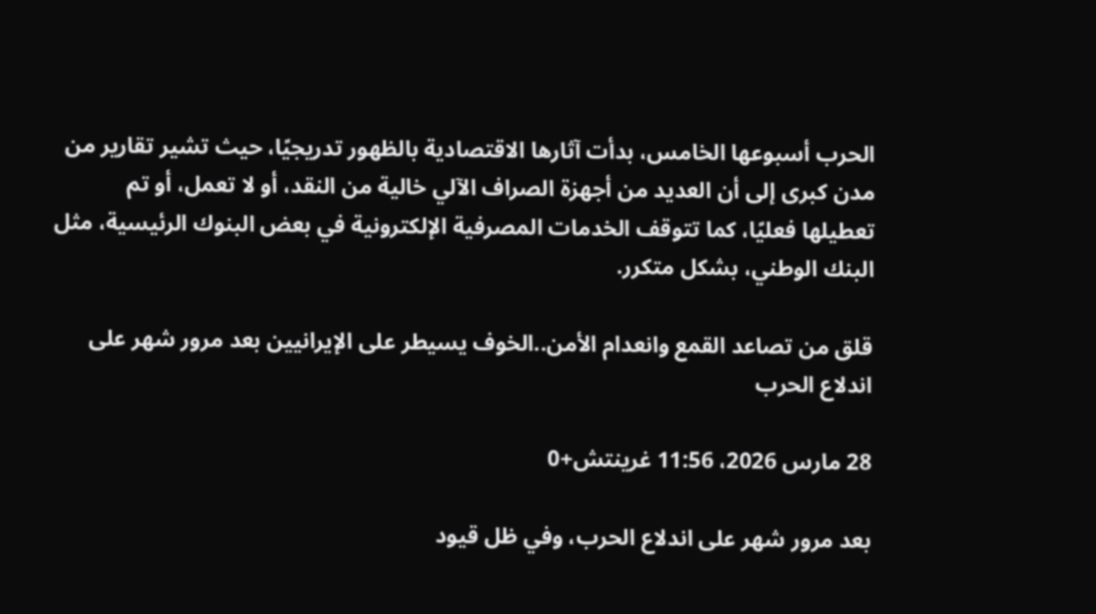الحرب أسبوعها الخامس، بدأت آثارها الاقتصادية بالظهور تدريجيًا، حيث تشير تقارير من مدن كبرى إلى أن العديد من أجهزة الصراف الآلي خالية من النقد، أو لا تعمل، أو تم تعطيلها فعليًا، كما تتوقف الخدمات المصرفية الإلكترونية في بعض البنوك الرئيسية، مثل البنك الوطني، بشكل متكرر.

قلق من تصاعد القمع وانعدام الأمن..الخوف يسيطر على الإيرانيين بعد مرور شهر على اندلاع الحرب

28 مارس 2026، 11:56 غرينتش+0

بعد مرور شهر على اندلاع الحرب، وفي ظل قيود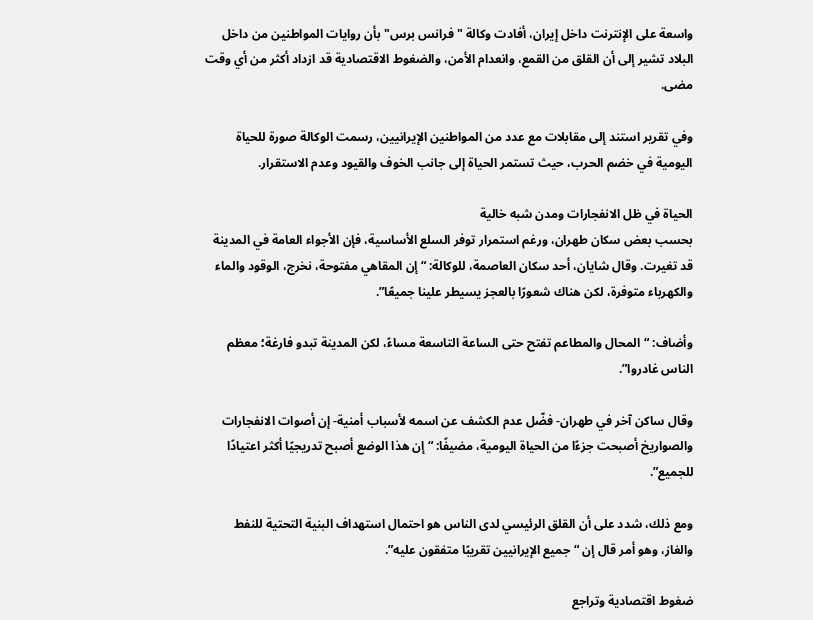واسعة على الإنترنت داخل إيران، أفادت وكالة "فرانس برس" بأن روايات المواطنين من داخل البلاد تشير إلى أن القلق من القمع، وانعدام الأمن، والضغوط الاقتصادية قد ازداد أكثر من أي وقت مضى.

وفي تقرير استند إلى مقابلات مع عدد من المواطنين الإيرانيين، رسمت الوكالة صورة للحياة اليومية في خضم الحرب، حيث تستمر الحياة إلى جانب الخوف والقيود وعدم الاستقرار.

الحياة في ظل الانفجارات ومدن شبه خالية
بحسب بعض سكان طهران، ورغم استمرار توفر السلع الأساسية، فإن الأجواء العامة في المدينة قد تغيرت. وقال شايان، أحد سكان العاصمة، للوكالة: “إن المقاهي مفتوحة، نخرج، الوقود والماء والكهرباء متوفرة، لكن هناك شعورًا بالعجز يسيطر علينا جميعًا”.

وأضاف: “المحال والمطاعم تفتح حتى الساعة التاسعة مساءً، لكن المدينة تبدو فارغة؛ معظم الناس غادروا”.

وقال ساكن آخر في طهران- فضّل عدم الكشف عن اسمه لأسباب أمنية- إن أصوات الانفجارات والصواريخ أصبحت جزءًا من الحياة اليومية، مضيفًا: “إن هذا الوضع أصبح تدريجيًا أكثر اعتيادًا للجميع”.

ومع ذلك، شدد على أن القلق الرئيسي لدى الناس هو احتمال استهداف البنية التحتية للنفط والغاز، وهو أمر قال إن “جميع الإيرانيين تقريبًا متفقون عليه”.

ضغوط اقتصادية وتراجع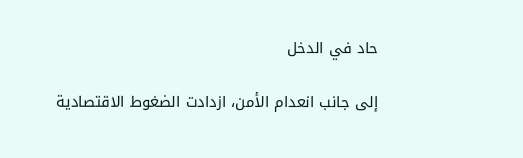حاد في الدخل

إلى جانب انعدام الأمن، ازدادت الضغوط الاقتصادية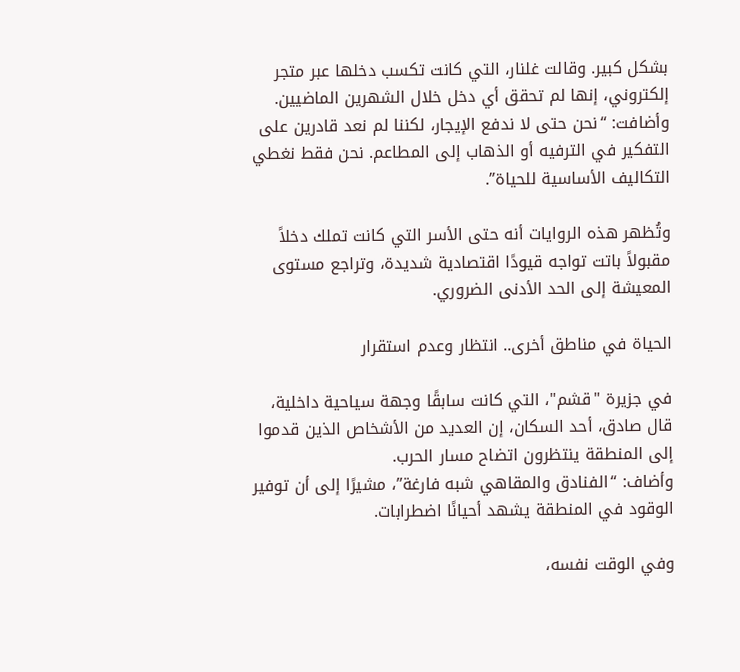بشكل كبير. وقالت غلنار، التي كانت تكسب دخلها عبر متجر إلكتروني، إنها لم تحقق أي دخل خلال الشهرين الماضيين. وأضافت: “نحن حتى لا ندفع الإيجار، لكننا لم نعد قادرين على التفكير في الترفيه أو الذهاب إلى المطاعم. نحن فقط نغطي التكاليف الأساسية للحياة”.

وتُظهر هذه الروايات أنه حتى الأسر التي كانت تملك دخلاً مقبولاً باتت تواجه قيودًا اقتصادية شديدة، وتراجع مستوى المعيشة إلى الحد الأدنى الضروري.

الحياة في مناطق أخرى.. انتظار وعدم استقرار

في جزيرة "قشم"، التي كانت سابقًا وجهة سياحية داخلية، قال صادق، أحد السكان، إن العديد من الأشخاص الذين قدموا إلى المنطقة ينتظرون اتضاح مسار الحرب.
وأضاف: “الفنادق والمقاهي شبه فارغة”، مشيرًا إلى أن توفير الوقود في المنطقة يشهد أحيانًا اضطرابات.

وفي الوقت نفسه،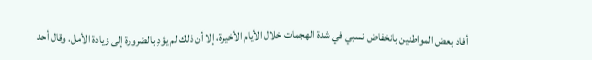أفاد بعض المواطنين بانخفاض نسبي في شدة الهجمات خلال الأيام الأخيرة، إلا أن ذلك لم يؤدِ بالضرورة إلى زيادة الأمل. وقال أحد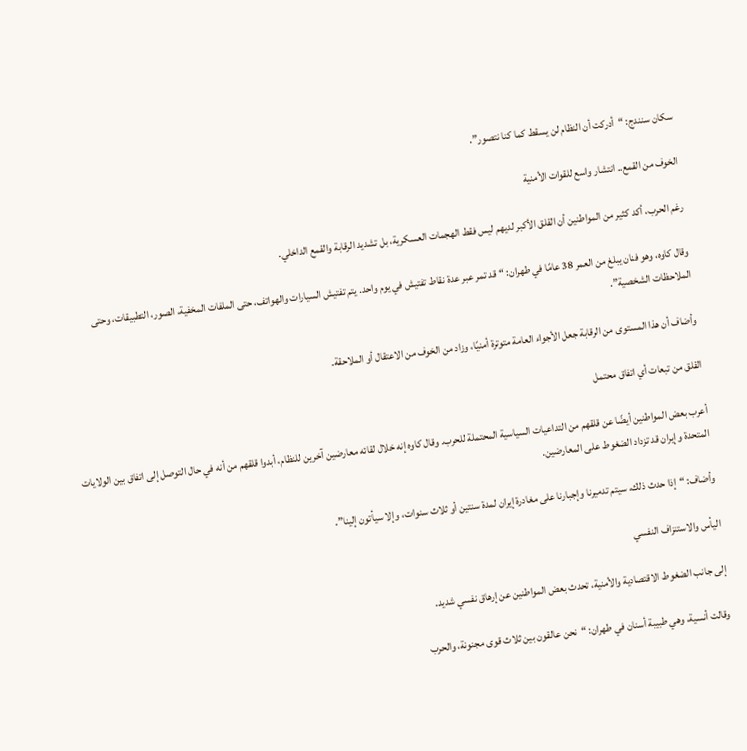سكان سنندج: “أدركت أن النظام لن يسقط كما كنا نتصور”.

الخوف من القمع.. انتشار واسع للقوات الأمنية

رغم الحرب، أكد كثير من المواطنين أن القلق الأكبر لديهم ليس فقط الهجمات العسكرية، بل تشديد الرقابة والقمع الداخلي.

وقال كاوه، وهو فنان يبلغ من العمر 38 عامًا في طهران: “قد تمر عبر عدة نقاط تفتيش في يوم واحد. يتم تفتيش السيارات والهواتف، حتى الملفات المخفية، الصور، التطبيقات، وحتى الملاحظات الشخصية”.

وأضاف أن هذا المستوى من الرقابة جعل الأجواء العامة متوترة أمنيًا، وزاد من الخوف من الاعتقال أو الملاحقة.

القلق من تبعات أي اتفاق محتمل

أعرب بعض المواطنين أيضًا عن قلقهم من التداعيات السياسية المحتملة للحرب. وقال كاوه إنه خلال لقائه معارضين آخرين للنظام، أبدوا قلقهم من أنه في حال التوصل إلى اتفاق بين الولايات المتحدة وإيران قد تزداد الضغوط على المعارضين.

وأضاف: “إذا حدث ذلك، سيتم تدميرنا وإجبارنا على مغادرة إيران لمدة سنتين أو ثلاث سنوات، وإلا سيأتون إلينا”.

اليأس والاستنزاف النفسي

إلى جانب الضغوط الاقتصادية والأمنية، تحدث بعض المواطنين عن إرهاق نفسي شديد.

وقالت أنسية، وهي طبيبة أسنان في طهران: “نحن عالقون بين ثلاث قوى مجنونة، والحرب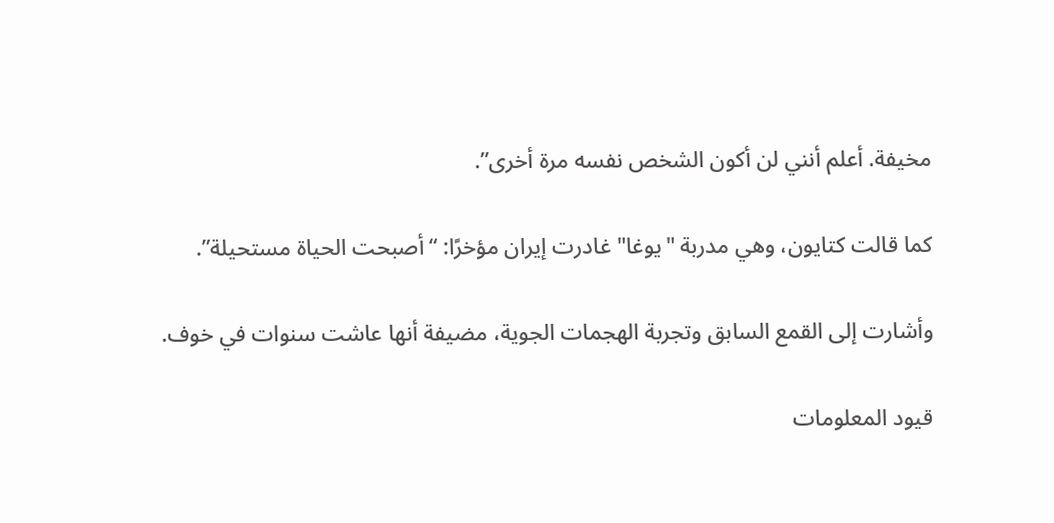مخيفة. أعلم أنني لن أكون الشخص نفسه مرة أخرى”.

كما قالت كتايون، وهي مدربة "يوغا" غادرت إيران مؤخرًا: “أصبحت الحياة مستحيلة”.

وأشارت إلى القمع السابق وتجربة الهجمات الجوية، مضيفة أنها عاشت سنوات في خوف.

قيود المعلومات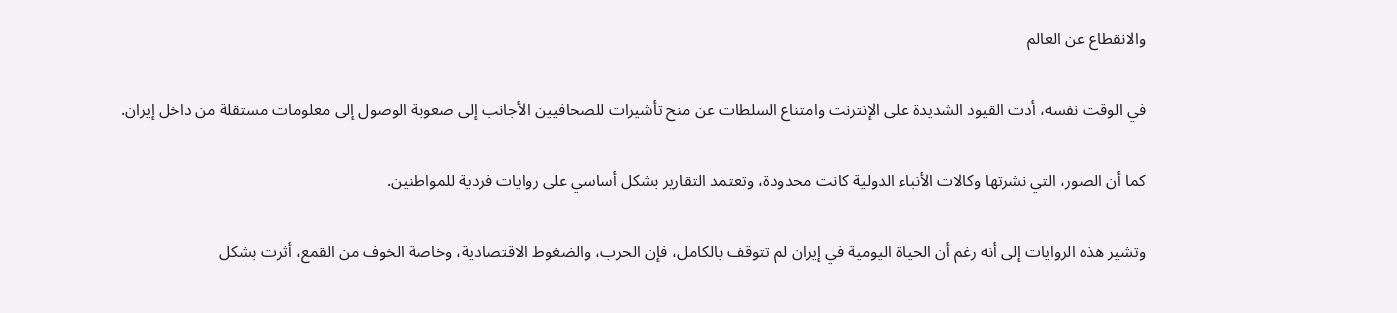والانقطاع عن العالم

في الوقت نفسه، أدت القيود الشديدة على الإنترنت وامتناع السلطات عن منح تأشيرات للصحافيين الأجانب إلى صعوبة الوصول إلى معلومات مستقلة من داخل إيران.

كما أن الصور، التي نشرتها وكالات الأنباء الدولية كانت محدودة، وتعتمد التقارير بشكل أساسي على روايات فردية للمواطنين.

وتشير هذه الروايات إلى أنه رغم أن الحياة اليومية في إيران لم تتوقف بالكامل، فإن الحرب، والضغوط الاقتصادية، وخاصة الخوف من القمع، أثرت بشكل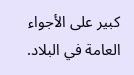كبير على الأجواء العامة في البلاد.